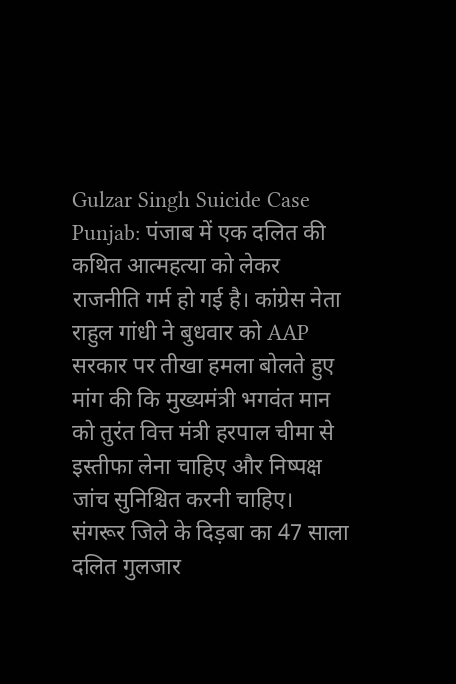Gulzar Singh Suicide Case Punjab: पंजाब में एक दलित की कथित आत्महत्या को लेकर राजनीति गर्म हो गई है। कांग्रेस नेता राहुल गांधी ने बुधवार को AAP सरकार पर तीखा हमला बोलते हुए मांग की कि मुख्यमंत्री भगवंत मान को तुरंत वित्त मंत्री हरपाल चीमा से इस्तीफा लेना चाहिए और निष्पक्ष जांच सुनिश्चित करनी चाहिए।
संगरूर जिले के दिड़बा का 47 साला दलित गुलजार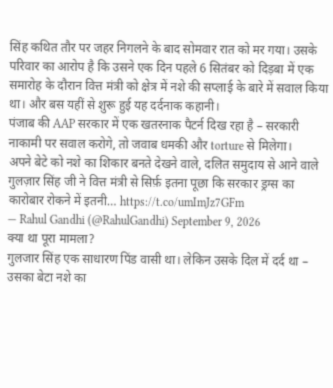सिंह कथित तौर पर जहर निगलने के बाद सोमवार रात को मर गया। उसके परिवार का आरोप है कि उसने एक दिन पहले 6 सितंबर को दिड़बा में एक समारोह के दौरान वित्त मंत्री को क्षेत्र में नशे की सप्लाई के बारे में सवाल किया था। और बस यहीं से शुरू हुई यह दर्दनाक कहानी।
पंजाब की AAP सरकार में एक खतरनाक पैटर्न दिख रहा है – सरकारी नाकामी पर सवाल करोगे, तो जवाब धमकी और torture से मिलेगा।
अपने बेटे को नशे का शिकार बनते देखने वाले, दलित समुदाय से आने वाले गुलज़ार सिंह जी ने वित्त मंत्री से सिर्फ़ इतना पूछा कि सरकार ड्रग्स का कारोबार रोकने में इतनी… https://t.co/umImJz7GFm
— Rahul Gandhi (@RahulGandhi) September 9, 2026
क्या था पूरा मामला?
गुलजार सिंह एक साधारण पिंड वासी था। लेकिन उसके दिल में दर्द था – उसका बेटा नशे का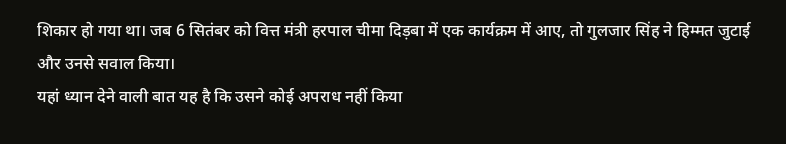शिकार हो गया था। जब 6 सितंबर को वित्त मंत्री हरपाल चीमा दिड़बा में एक कार्यक्रम में आए, तो गुलजार सिंह ने हिम्मत जुटाई और उनसे सवाल किया।
यहां ध्यान देने वाली बात यह है कि उसने कोई अपराध नहीं किया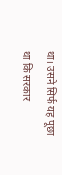था। उसने सिर्फ यह पूछा था कि सरकार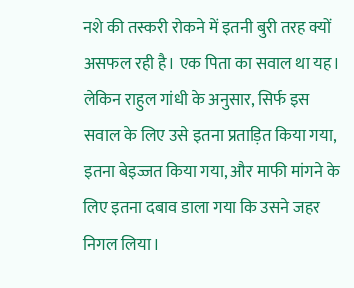नशे की तस्करी रोकने में इतनी बुरी तरह क्यों असफल रही है। एक पिता का सवाल था यह।
लेकिन राहुल गांधी के अनुसार, सिर्फ इस सवाल के लिए उसे इतना प्रताड़ित किया गया, इतना बेइज्जत किया गया, और माफी मांगने के लिए इतना दबाव डाला गया कि उसने जहर निगल लिया।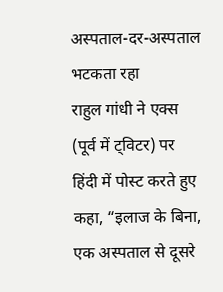अस्पताल-दर-अस्पताल भटकता रहा
राहुल गांधी ने एक्स (पूर्व में ट्विटर) पर हिंदी में पोस्ट करते हुए कहा, “इलाज के बिना, एक अस्पताल से दूसरे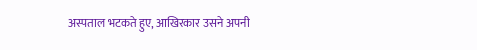अस्पताल भटकते हुए, आखिरकार उसने अपनी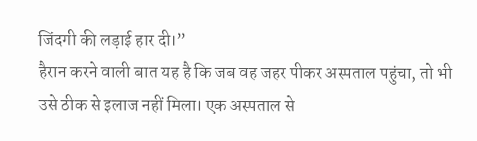जिंदगी की लड़ाई हार दी।”
हैरान करने वाली बात यह है कि जब वह जहर पीकर अस्पताल पहुंचा, तो भी उसे ठीक से इलाज नहीं मिला। एक अस्पताल से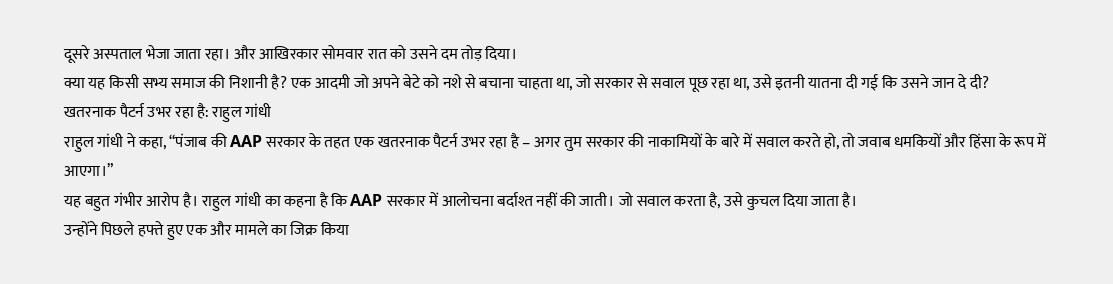दूसरे अस्पताल भेजा जाता रहा। और आखिरकार सोमवार रात को उसने दम तोड़ दिया।
क्या यह किसी सभ्य समाज की निशानी है? एक आदमी जो अपने बेटे को नशे से बचाना चाहता था, जो सरकार से सवाल पूछ रहा था, उसे इतनी यातना दी गई कि उसने जान दे दी?
खतरनाक पैटर्न उभर रहा है: राहुल गांधी
राहुल गांधी ने कहा, “पंजाब की AAP सरकार के तहत एक खतरनाक पैटर्न उभर रहा है – अगर तुम सरकार की नाकामियों के बारे में सवाल करते हो, तो जवाब धमकियों और हिंसा के रूप में आएगा।”
यह बहुत गंभीर आरोप है। राहुल गांधी का कहना है कि AAP सरकार में आलोचना बर्दाश्त नहीं की जाती। जो सवाल करता है, उसे कुचल दिया जाता है।
उन्होंने पिछले हफ्ते हुए एक और मामले का जिक्र किया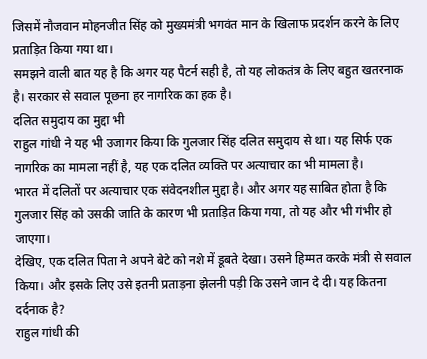जिसमें नौजवान मोहनजीत सिंह को मुख्यमंत्री भगवंत मान के खिलाफ प्रदर्शन करने के लिए प्रताड़ित किया गया था।
समझने वाली बात यह है कि अगर यह पैटर्न सही है, तो यह लोकतंत्र के लिए बहुत खतरनाक है। सरकार से सवाल पूछना हर नागरिक का हक है।
दलित समुदाय का मुद्दा भी
राहुल गांधी ने यह भी उजागर किया कि गुलजार सिंह दलित समुदाय से था। यह सिर्फ एक नागरिक का मामला नहीं है, यह एक दलित व्यक्ति पर अत्याचार का भी मामला है।
भारत में दलितों पर अत्याचार एक संवेदनशील मुद्दा है। और अगर यह साबित होता है कि गुलजार सिंह को उसकी जाति के कारण भी प्रताड़ित किया गया, तो यह और भी गंभीर हो जाएगा।
देखिए, एक दलित पिता ने अपने बेटे को नशे में डूबते देखा। उसने हिम्मत करके मंत्री से सवाल किया। और इसके लिए उसे इतनी प्रताड़ना झेलनी पड़ी कि उसने जान दे दी। यह कितना दर्दनाक है?
राहुल गांधी की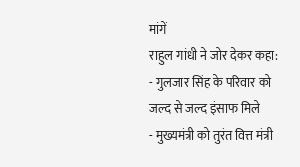मांगें
राहुल गांधी ने जोर देकर कहा:
- गुलजार सिंह के परिवार को जल्द से जल्द इंसाफ मिले
- मुख्यमंत्री को तुरंत वित्त मंत्री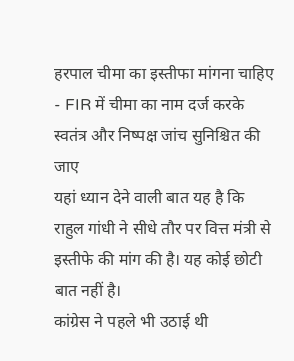हरपाल चीमा का इस्तीफा मांगना चाहिए
- FIR में चीमा का नाम दर्ज करके स्वतंत्र और निष्पक्ष जांच सुनिश्चित की जाए
यहां ध्यान देने वाली बात यह है कि राहुल गांधी ने सीधे तौर पर वित्त मंत्री से इस्तीफे की मांग की है। यह कोई छोटी बात नहीं है।
कांग्रेस ने पहले भी उठाई थी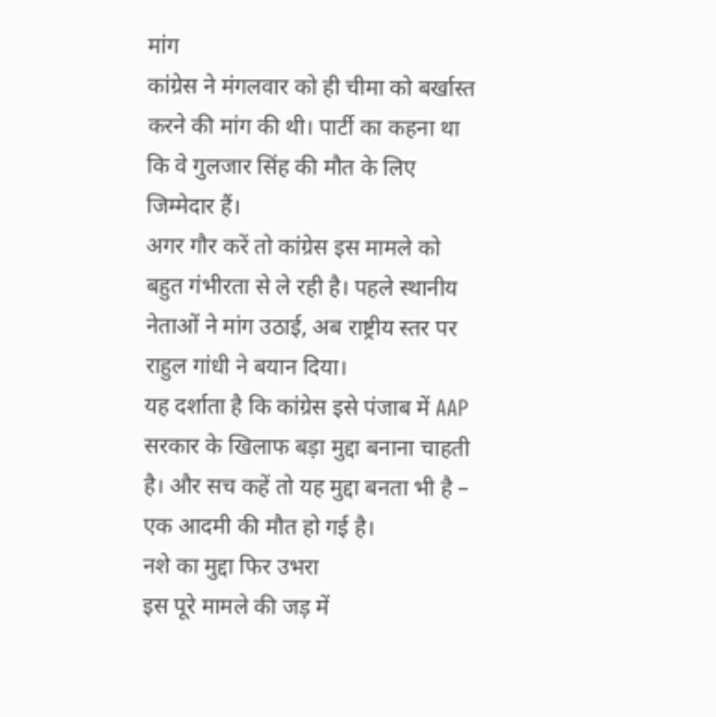मांग
कांग्रेस ने मंगलवार को ही चीमा को बर्खास्त करने की मांग की थी। पार्टी का कहना था कि वे गुलजार सिंह की मौत के लिए जिम्मेदार हैं।
अगर गौर करें तो कांग्रेस इस मामले को बहुत गंभीरता से ले रही है। पहले स्थानीय नेताओं ने मांग उठाई, अब राष्ट्रीय स्तर पर राहुल गांधी ने बयान दिया।
यह दर्शाता है कि कांग्रेस इसे पंजाब में AAP सरकार के खिलाफ बड़ा मुद्दा बनाना चाहती है। और सच कहें तो यह मुद्दा बनता भी है – एक आदमी की मौत हो गई है।
नशे का मुद्दा फिर उभरा
इस पूरे मामले की जड़ में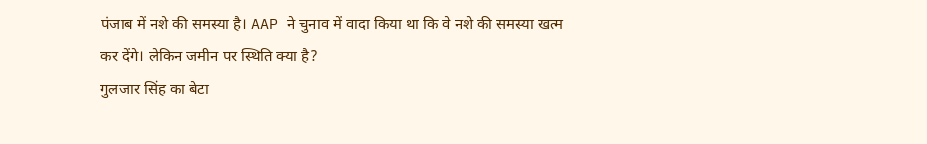पंजाब में नशे की समस्या है। AAP ने चुनाव में वादा किया था कि वे नशे की समस्या खत्म कर देंगे। लेकिन जमीन पर स्थिति क्या है?
गुलजार सिंह का बेटा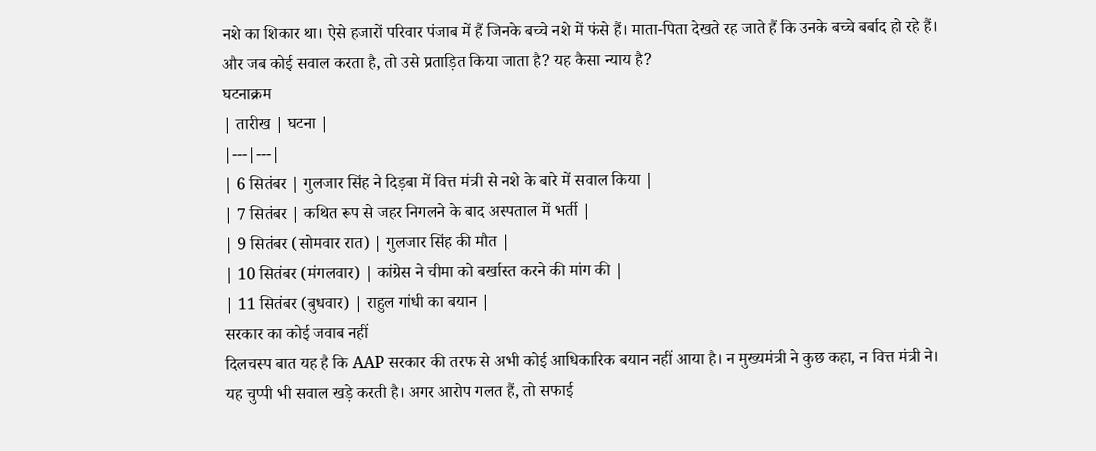नशे का शिकार था। ऐसे हजारों परिवार पंजाब में हैं जिनके बच्चे नशे में फंसे हैं। माता-पिता देखते रह जाते हैं कि उनके बच्चे बर्बाद हो रहे हैं।
और जब कोई सवाल करता है, तो उसे प्रताड़ित किया जाता है? यह कैसा न्याय है?
घटनाक्रम
| तारीख | घटना |
|---|---|
| 6 सितंबर | गुलजार सिंह ने दिड़बा में वित्त मंत्री से नशे के बारे में सवाल किया |
| 7 सितंबर | कथित रूप से जहर निगलने के बाद अस्पताल में भर्ती |
| 9 सितंबर (सोमवार रात) | गुलजार सिंह की मौत |
| 10 सितंबर (मंगलवार) | कांग्रेस ने चीमा को बर्खास्त करने की मांग की |
| 11 सितंबर (बुधवार) | राहुल गांधी का बयान |
सरकार का कोई जवाब नहीं
दिलचस्प बात यह है कि AAP सरकार की तरफ से अभी कोई आधिकारिक बयान नहीं आया है। न मुख्यमंत्री ने कुछ कहा, न वित्त मंत्री ने।
यह चुप्पी भी सवाल खड़े करती है। अगर आरोप गलत हैं, तो सफाई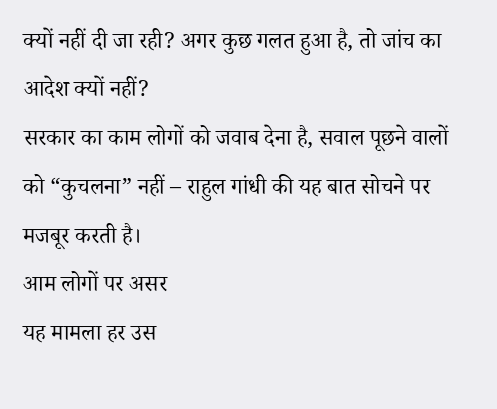क्यों नहीं दी जा रही? अगर कुछ गलत हुआ है, तो जांच का आदेश क्यों नहीं?
सरकार का काम लोगों को जवाब देना है, सवाल पूछने वालों को “कुचलना” नहीं – राहुल गांधी की यह बात सोचने पर मजबूर करती है।
आम लोगों पर असर
यह मामला हर उस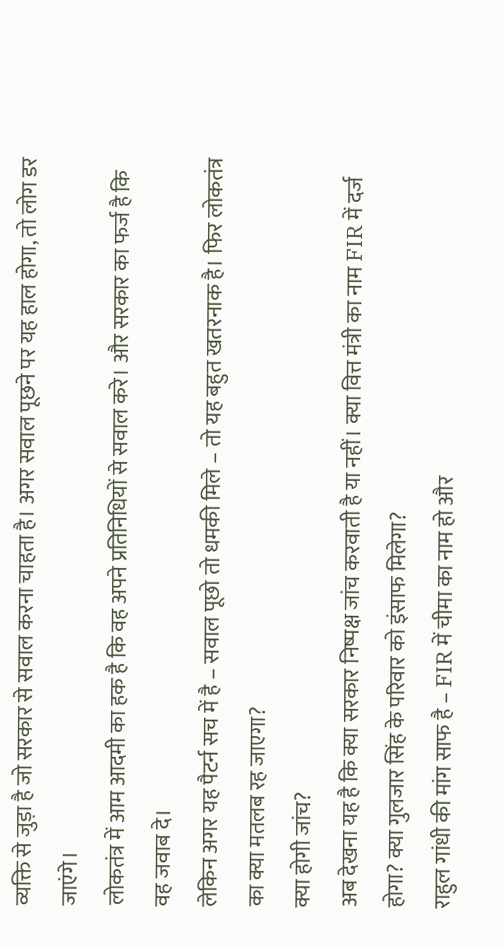व्यक्ति से जुड़ा है जो सरकार से सवाल करना चाहता है। अगर सवाल पूछने पर यह हाल होगा, तो लोग डर जाएंगे।
लोकतंत्र में आम आदमी का हक है कि वह अपने प्रतिनिधियों से सवाल करे। और सरकार का फर्ज है कि वह जवाब दे।
लेकिन अगर यह पैटर्न सच में है – सवाल पूछो तो धमकी मिले – तो यह बहुत खतरनाक है। फिर लोकतंत्र का क्या मतलब रह जाएगा?
क्या होगी जांच?
अब देखना यह है कि क्या सरकार निष्पक्ष जांच करवाती है या नहीं। क्या वित्त मंत्री का नाम FIR में दर्ज होगा? क्या गुलजार सिंह के परिवार को इंसाफ मिलेगा?
राहुल गांधी की मांग साफ है – FIR में चीमा का नाम हो और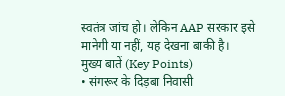स्वतंत्र जांच हो। लेकिन AAP सरकार इसे मानेगी या नहीं, यह देखना बाकी है।
मुख्य बातें (Key Points)
• संगरूर के दिड़बा निवासी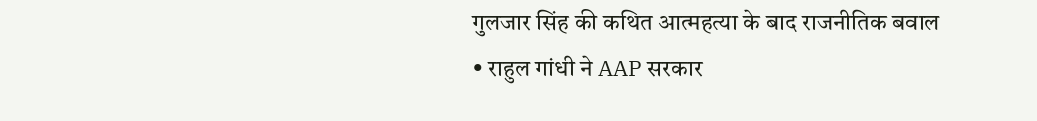गुलजार सिंह की कथित आत्महत्या के बाद राजनीतिक बवाल
• राहुल गांधी ने AAP सरकार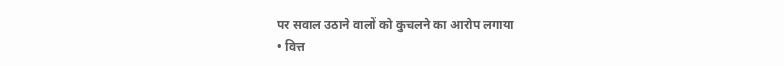पर सवाल उठाने वालों को कुचलने का आरोप लगाया
• वित्त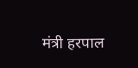मंत्री हरपाल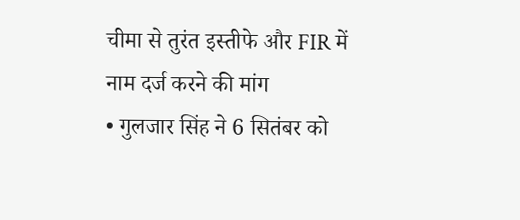चीमा से तुरंत इस्तीफे और FIR में नाम दर्ज करने की मांग
• गुलजार सिंह ने 6 सितंबर को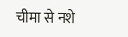चीमा से नशे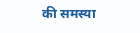की समस्या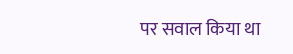पर सवाल किया था